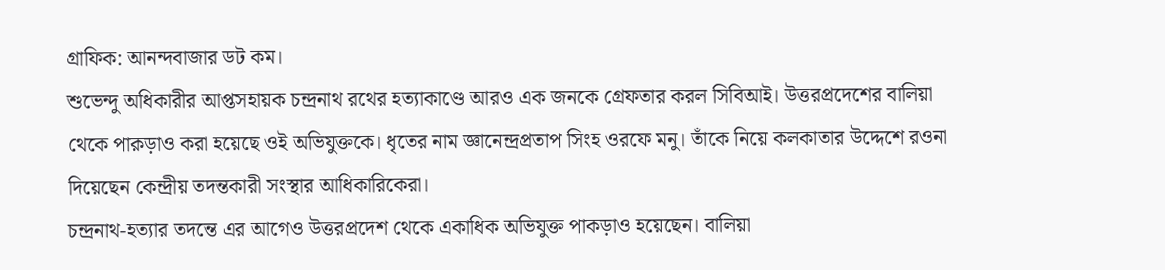গ্রাফিক: আনন্দবাজার ডট কম।
শুভেন্দু অধিকারীর আপ্তসহায়ক চন্দ্রনাথ রথের হত্যাকাণ্ডে আরও এক জনকে গ্রেফতার করল সিবিআই। উত্তরপ্রদেশের বালিয়া থেকে পাক়ড়াও করা হয়েছে ওই অভিযুক্তকে। ধৃতের নাম জ্ঞানেন্দ্রপ্রতাপ সিংহ ওরফে মনু। তাঁকে নিয়ে কলকাতার উদ্দেশে রওনা দিয়েছেন কেন্দ্রীয় তদন্তকারী সংস্থার আধিকারিকেরা।
চন্দ্রনাথ-হত্যার তদন্তে এর আগেও উত্তরপ্রদেশ থেকে একাধিক অভিযুক্ত পাকড়াও হয়েছেন। বালিয়া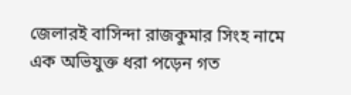জেলারই বাসিন্দা রাজকুমার সিংহ নামে এক অভিযুক্ত ধরা পড়েন গত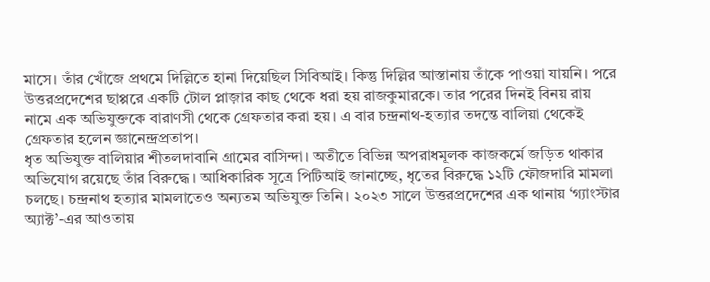মাসে। তাঁর খোঁজে প্রথমে দিল্লিতে হানা দিয়েছিল সিবিআই। কিন্তু দিল্লির আস্তানায় তাঁকে পাওয়া যায়নি। পরে উত্তরপ্রদেশের ছাপ্পরে একটি টোল প্লাজ়ার কাছ থেকে ধরা হয় রাজকুমারকে। তার পরের দিনই বিনয় রায় নামে এক অভিযুক্তকে বারাণসী থেকে গ্রেফতার করা হয়। এ বার চন্দ্রনাথ-হত্যার তদন্তে বালিয়া থেকেই গ্রেফতার হলেন জ্ঞানেন্দ্রপ্রতাপ।
ধৃত অভিযুক্ত বালিয়ার শীতলদাবানি গ্রামের বাসিন্দা। অতীতে বিভিন্ন অপরাধমূলক কাজকর্মে জড়িত থাকার অভিযোগ রয়েছে তাঁর বিরুদ্ধে। আধিকারিক সূত্রে পিটিআই জানাচ্ছে, ধৃতের বিরুদ্ধে ১২টি ফৌজদারি মামলা চলছে। চন্দ্রনাথ হত্যার মামলাতেও অন্যতম অভিযুক্ত তিনি। ২০২৩ সালে উত্তরপ্রদেশের এক থানায় ‘গ্যাংস্টার অ্যাক্ট’-এর আওতায়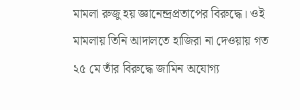মামলা রুজু হয় জ্ঞানেন্দ্রপ্রতাপের বিরুদ্ধে। ওই মামলায় তিনি আদালতে হাজিরা না দেওয়ায় গত ২৫ মে তাঁর বিরুদ্ধে জামিন অযোগ্য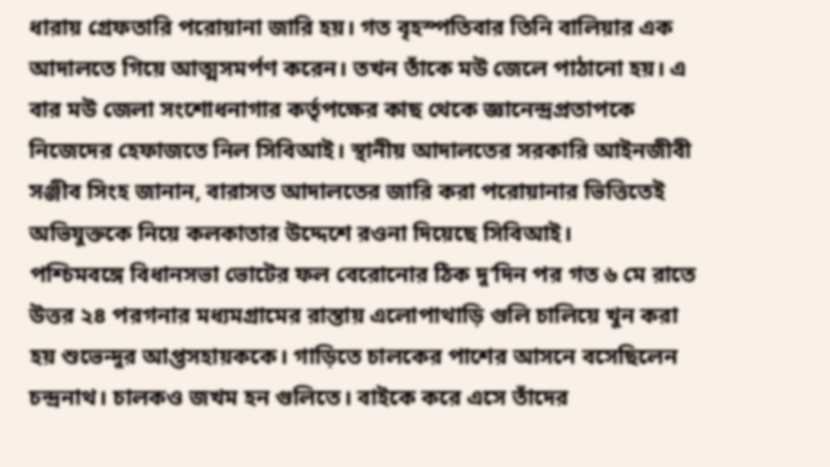ধারায় গ্রেফতারি পরোয়ানা জারি হয়। গত বৃহস্পতিবার তিনি বালিয়ার এক আদালতে গিয়ে আত্মসমর্পণ করেন। তখন তাঁকে মউ জেলে পাঠানো হয়। এ বার মউ জেলা সংশোধনাগার কর্তৃপক্ষের কাছ থেকে জ্ঞানেন্দ্রপ্রতাপকে নিজেদের হেফাজতে নিল সিবিআই। স্থানীয় আদালতের সরকারি আইনজীবী সঞ্জীব সিংহ জানান, বারাসত আদালতের জারি করা পরোয়ানার ভিত্তিতেই অভিযুক্তকে নিয়ে কলকাতার উদ্দেশে রওনা দিয়েছে সিবিআই।
পশ্চিমবঙ্গে বিধানসভা ভোটের ফল বেরোনোর ঠিক দু’দিন পর গত ৬ মে রাতে উত্তর ২৪ পরগনার মধ্যমগ্রামের রাস্তায় এলোপাথাড়ি গুলি চালিয়ে খুন করা হয় শুভেন্দুর আপ্তসহায়ককে। গাড়িতে চালকের পাশের আসনে বসেছিলেন চন্দ্রনাথ। চালকও জখম হন গুলিতে। বাইকে করে এসে তাঁদের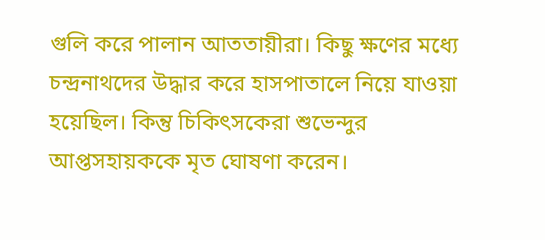গুলি করে পালান আততায়ীরা। কিছু ক্ষণের মধ্যে চন্দ্রনাথদের উদ্ধার করে হাসপাতালে নিয়ে যাওয়া হয়েছিল। কিন্তু চিকিৎসকেরা শুভেন্দুর আপ্তসহায়ককে মৃত ঘোষণা করেন।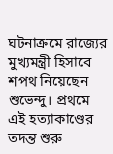ঘটনাক্রমে রাজ্যের মুখ্যমন্ত্রী হিসাবে শপথ নিয়েছেন শুভেন্দু। প্রথমে এই হত্যাকাণ্ডের তদন্ত শুরু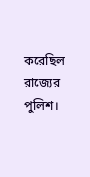করেছিল রাজ্যের পুলিশ।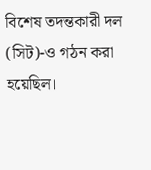বিশেষ তদন্তকারী দল (সিট)-ও গঠন করা হয়েছিল।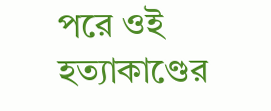পরে ওই হত্যাকাণ্ডের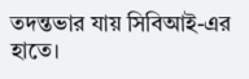তদন্তভার যায় সিবিআই-এর হাতে।